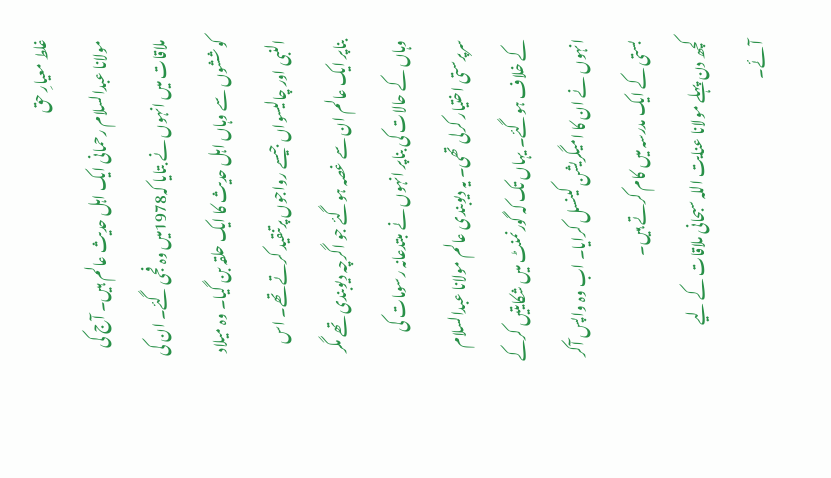غلط معیارِ حق
مولانا عبدالسلام رحمانی ایک اہل حدیث عالم ہیں۔ آج کی ملاقات میں انہوں نے بتایا کہ1978میں وہ فجی گئے۔ ان کی کوششوں سے وہاں اہل حدیث کا ایک حلقہ بن گیا۔ وہ میلاد النبی اور چالیسواں جیسے رواجوں پرتنقید کرتے تھے۔ اس بناپر ایک عالم ان سے غصہ ہوگئے جو اگرچہ دیوبندی تھے مگر وہاں کے حالات کی بناپر انہوں نے مبتدعانہ رسومات کی سرپرستی اختیار کرلی تھی۔ یہ دیوبندی عالم مولانا عبدالسلام کے خلاف ہوگئے۔ یہاں تک کہ گورنمنٹ میں شکایتیں کرکے انہوں نے ان کا امیگریشن کینسل کرایا۔ اب وہ واپس آکر بستی کے ایک مدرسہ میں کام کرتے ہیں۔
کچھ دن پہلے مولانا عنایت اللہ سبحانی ملاقات کے لیے آئے۔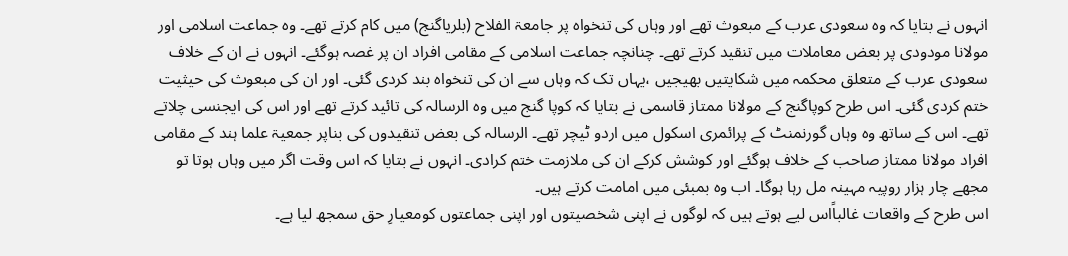انہوں نے بتایا کہ وہ سعودی عرب کے مبعوث تھے اور وہاں کی تنخواہ پر جامعۃ الفلاح (بلریاگنج) میں کام کرتے تھے۔ وہ جماعت اسلامی اور مولانا مودودی پر بعض معاملات میں تنقید کرتے تھے۔ چنانچہ جماعت اسلامی کے مقامی افراد ان پر غصہ ہوگئے۔ انہوں نے ان کے خلاف سعودی عرب کے متعلق محکمہ میں شکایتیں بھیجیں ،یہاں تک کہ وہاں سے ان کی تنخواہ بند کردی گئی۔ اور ان کی مبعوث کی حیثیت ختم کردی گئی۔ اس طرح کوپاگنج کے مولانا ممتاز قاسمی نے بتایا کہ کوپا گنج میں وہ الرسالہ کی تائید کرتے تھے اور اس کی ایجنسی چلاتے تھے۔ اس کے ساتھ وہ وہاں گورنمنٹ کے پرائمری اسکول میں اردو ٹیچر تھے۔ الرسالہ کی بعض تنقیدوں کی بناپر جمعیۃ علما ہند کے مقامی افراد مولانا ممتاز صاحب کے خلاف ہوگئے اور کوشش کرکے ان کی ملازمت ختم کرادی۔ انہوں نے بتایا کہ اس وقت اگر میں وہاں ہوتا تو مجھے چار ہزار روپیہ مہینہ مل رہا ہوگا۔ اب وہ بمبئی میں امامت کرتے ہیں۔
اس طرح کے واقعات غالباًاس لیے ہوتے ہیں کہ لوگوں نے اپنی شخصیتوں اور اپنی جماعتوں کومعیارِ حق سمجھ لیا ہے۔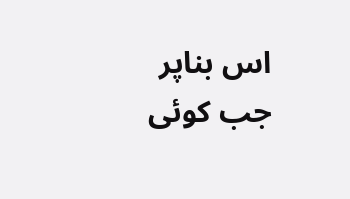اس بناپر جب کوئی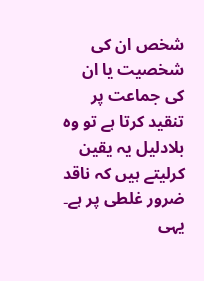شخص ان کی شخصیت یا ان کی جماعت پر تنقید کرتا ہے تو وہ بلادلیل یہ یقین کرلیتے ہیں کہ ناقد ضرور غلطی پر ہے۔ یہی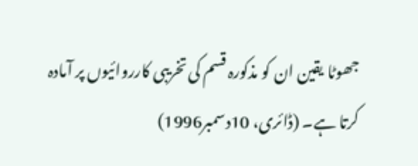جھوٹا یقین ان کو مذکورہ قسم کی تخریبی کارروائیوں پر آمادہ کرتا ہے۔ (ڈائری، 10دسمبر1996)